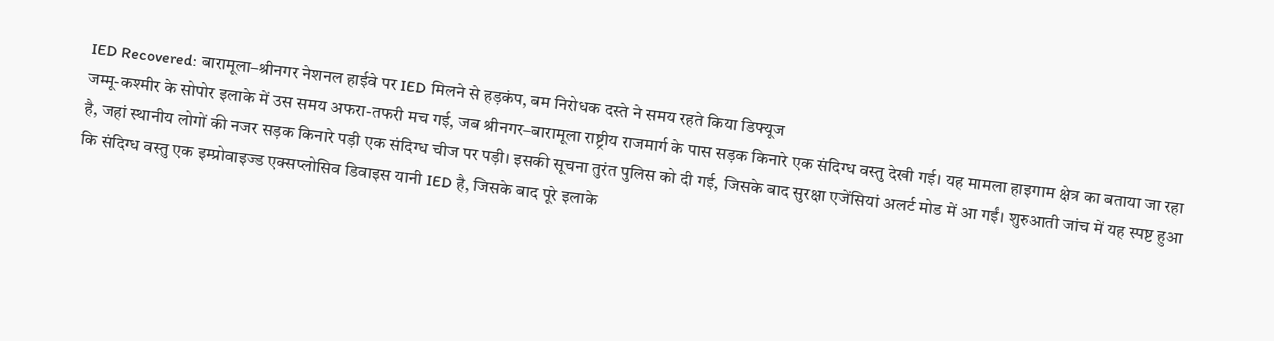IED Recovered: बारामूला–श्रीनगर नेशनल हाईवे पर IED मिलने से हड़कंप, बम निरोधक दस्ते ने समय रहते किया डिफ्यूज
जम्मू-कश्मीर के सोपोर इलाके में उस समय अफरा-तफरी मच गई, जब श्रीनगर–बारामूला राष्ट्रीय राजमार्ग के पास सड़क किनारे एक संदिग्ध वस्तु देखी गई। यह मामला हाइगाम क्षेत्र का बताया जा रहा है, जहां स्थानीय लोगों की नजर सड़क किनारे पड़ी एक संदिग्ध चीज पर पड़ी। इसकी सूचना तुरंत पुलिस को दी गई, जिसके बाद सुरक्षा एजेंसियां अलर्ट मोड में आ गईं। शुरुआती जांच में यह स्पष्ट हुआ कि संदिग्ध वस्तु एक इम्प्रोवाइज्ड एक्सप्लोसिव डिवाइस यानी IED है, जिसके बाद पूरे इलाके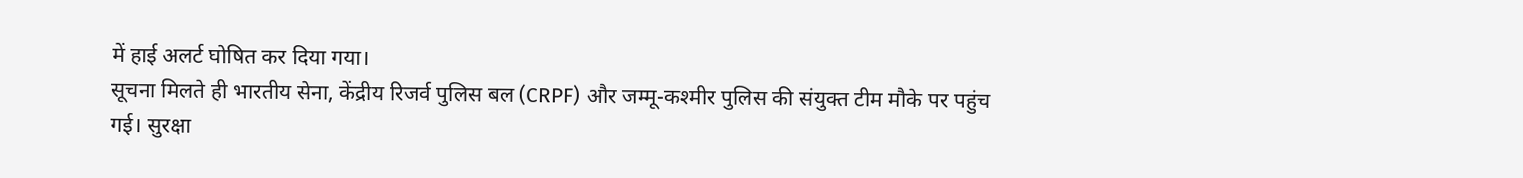में हाई अलर्ट घोषित कर दिया गया।
सूचना मिलते ही भारतीय सेना, केंद्रीय रिजर्व पुलिस बल (CRPF) और जम्मू-कश्मीर पुलिस की संयुक्त टीम मौके पर पहुंच गई। सुरक्षा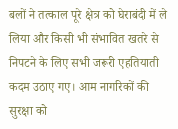बलों ने तत्काल पूरे क्षेत्र को घेराबंदी में ले लिया और किसी भी संभावित खतरे से निपटने के लिए सभी जरूरी एहतियाती कदम उठाए गए। आम नागरिकों की सुरक्षा को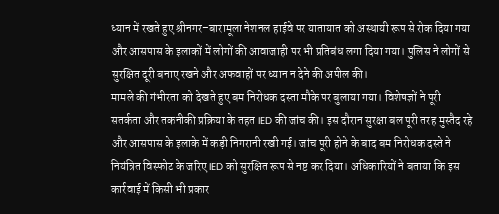ध्यान में रखते हुए श्रीनगर–बारामूला नेशनल हाईवे पर यातायात को अस्थायी रूप से रोक दिया गया और आसपास के इलाकों में लोगों की आवाजाही पर भी प्रतिबंध लगा दिया गया। पुलिस ने लोगों से सुरक्षित दूरी बनाए रखने और अफवाहों पर ध्यान न देने की अपील की।
मामले की गंभीरता को देखते हुए बम निरोधक दस्ता मौके पर बुलाया गया। विशेषज्ञों ने पूरी सतर्कता और तकनीकी प्रक्रिया के तहत IED की जांच की। इस दौरान सुरक्षा बल पूरी तरह मुस्तैद रहे और आसपास के इलाके में कड़ी निगरानी रखी गई। जांच पूरी होने के बाद बम निरोधक दस्ते ने नियंत्रित विस्फोट के जरिए IED को सुरक्षित रूप से नष्ट कर दिया। अधिकारियों ने बताया कि इस कार्रवाई में किसी भी प्रकार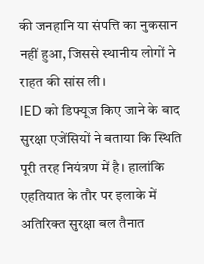की जनहानि या संपत्ति का नुकसान नहीं हुआ, जिससे स्थानीय लोगों ने राहत की सांस ली।
IED को डिफ्यूज किए जाने के बाद सुरक्षा एजेंसियों ने बताया कि स्थिति पूरी तरह नियंत्रण में है। हालांकि एहतियात के तौर पर इलाके में अतिरिक्त सुरक्षा बल तैनात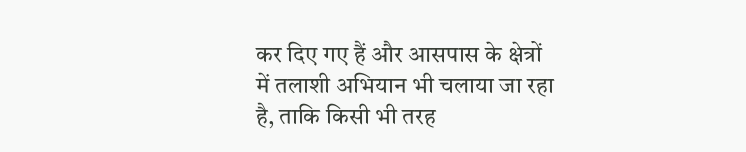कर दिए गए हैं और आसपास के क्षेत्रों में तलाशी अभियान भी चलाया जा रहा है, ताकि किसी भी तरह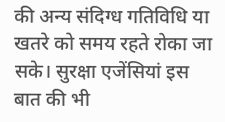की अन्य संदिग्ध गतिविधि या खतरे को समय रहते रोका जा सके। सुरक्षा एजेंसियां इस बात की भी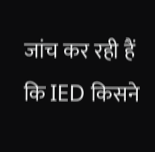जांच कर रही हैं कि IED किसने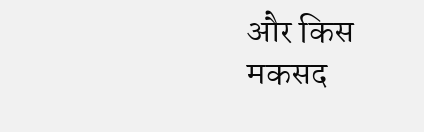और किस मकसद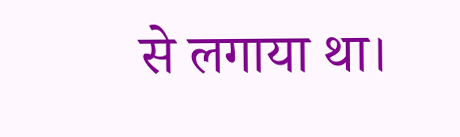से लगाया था।